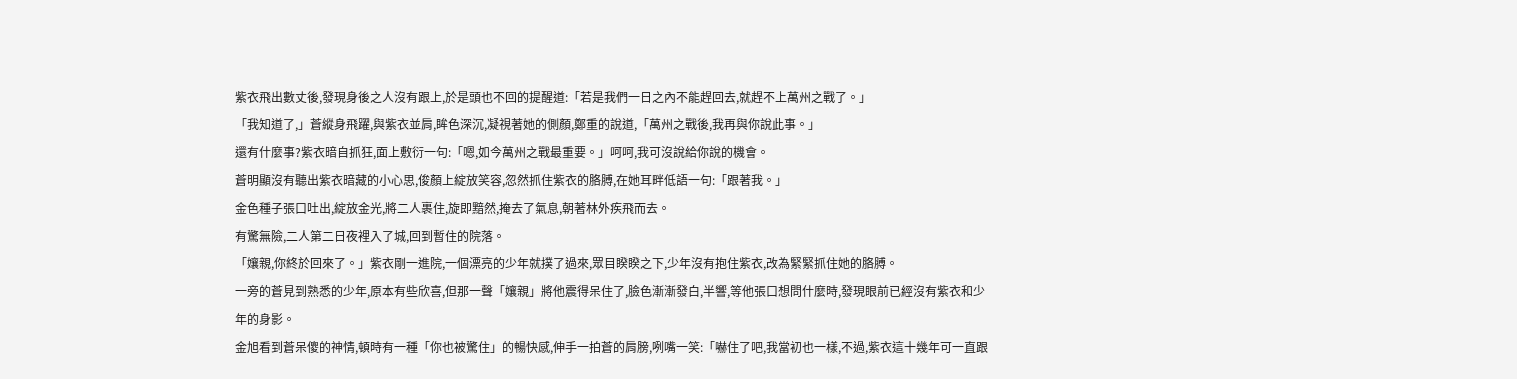紫衣飛出數丈後,發現身後之人沒有跟上,於是頭也不回的提醒道:「若是我們一日之內不能趕回去,就趕不上萬州之戰了。」
「我知道了,」蒼縱身飛躍,與紫衣並肩,眸色深沉,凝視著她的側顏,鄭重的說道,「萬州之戰後,我再與你說此事。」
還有什麼事?紫衣暗自抓狂,面上敷衍一句:「嗯,如今萬州之戰最重要。」呵呵,我可沒說給你說的機會。
蒼明顯沒有聽出紫衣暗藏的小心思,俊顏上綻放笑容,忽然抓住紫衣的胳膊,在她耳畔低語一句:「跟著我。」
金色種子張口吐出,綻放金光,將二人裹住,旋即黯然,掩去了氣息,朝著林外疾飛而去。
有驚無險,二人第二日夜裡入了城,回到暫住的院落。
「孃親,你終於回來了。」紫衣剛一進院,一個漂亮的少年就撲了過來,眾目睽睽之下,少年沒有抱住紫衣,改為緊緊抓住她的胳膊。
一旁的蒼見到熟悉的少年,原本有些欣喜,但那一聲「孃親」將他震得呆住了,臉色漸漸發白,半響,等他張口想問什麼時,發現眼前已經沒有紫衣和少年的身影。
金旭看到蒼呆傻的神情,頓時有一種「你也被驚住」的暢快感,伸手一拍蒼的肩膀,咧嘴一笑:「嚇住了吧,我當初也一樣,不過,紫衣這十幾年可一直跟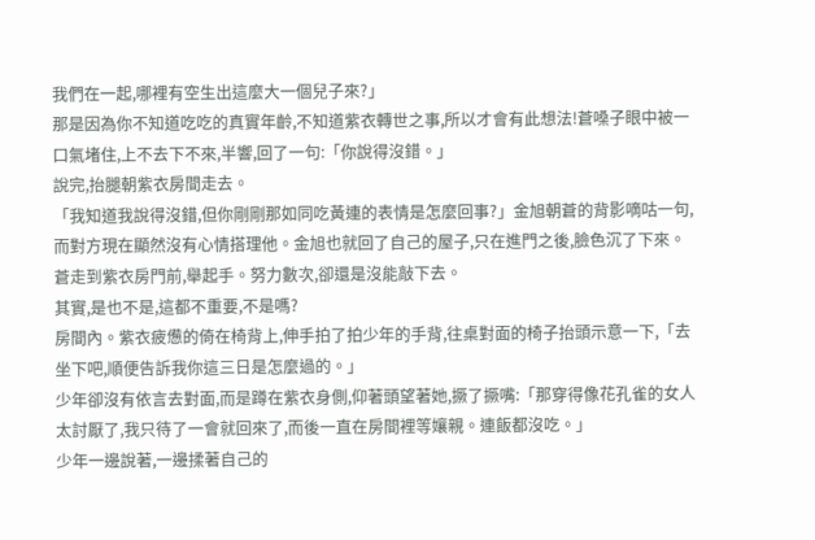我們在一起,哪裡有空生出這麼大一個兒子來?」
那是因為你不知道吃吃的真實年齡,不知道紫衣轉世之事,所以才會有此想法!蒼嗓子眼中被一口氣堵住,上不去下不來,半響,回了一句:「你說得沒錯。」
說完,抬腿朝紫衣房間走去。
「我知道我說得沒錯,但你剛剛那如同吃黃連的表情是怎麼回事?」金旭朝蒼的背影嘀咕一句,而對方現在顯然沒有心情搭理他。金旭也就回了自己的屋子,只在進門之後,臉色沉了下來。
蒼走到紫衣房門前,舉起手。努力數次,卻還是沒能敲下去。
其實,是也不是,這都不重要,不是嗎?
房間內。紫衣疲憊的倚在椅背上,伸手拍了拍少年的手背,往桌對面的椅子抬頭示意一下,「去坐下吧,順便告訴我你這三日是怎麼過的。」
少年卻沒有依言去對面,而是蹲在紫衣身側,仰著頭望著她,撅了撅嘴:「那穿得像花孔雀的女人太討厭了,我只待了一會就回來了,而後一直在房間裡等孃親。連飯都沒吃。」
少年一邊說著,一邊揉著自己的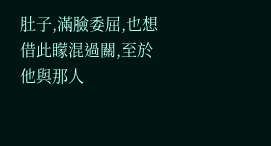肚子,滿臉委屈,也想借此矇混過關,至於他與那人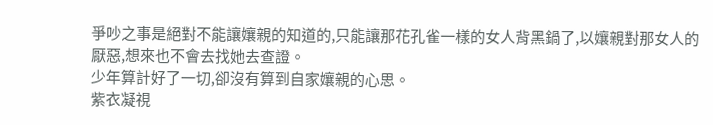爭吵之事是絕對不能讓孃親的知道的,只能讓那花孔雀一樣的女人背黑鍋了,以孃親對那女人的厭惡,想來也不會去找她去查證。
少年算計好了一切,卻沒有算到自家孃親的心思。
紫衣凝視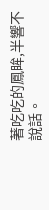著吃吃的鳳眸,半響不說話。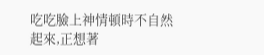吃吃臉上神情頓時不自然起來,正想著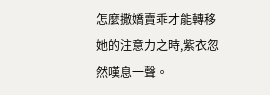怎麼撒嬌賣乖才能轉移她的注意力之時,紫衣忽然嘆息一聲。